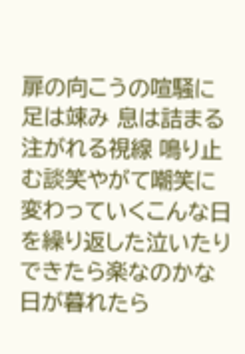扉の向こうの喧騒に足は竦み 息は詰まる注がれる視線 鳴り止む談笑やがて嘲笑に変わっていくこんな日を繰り返した泣いたりできたら楽なのかな日が暮れたら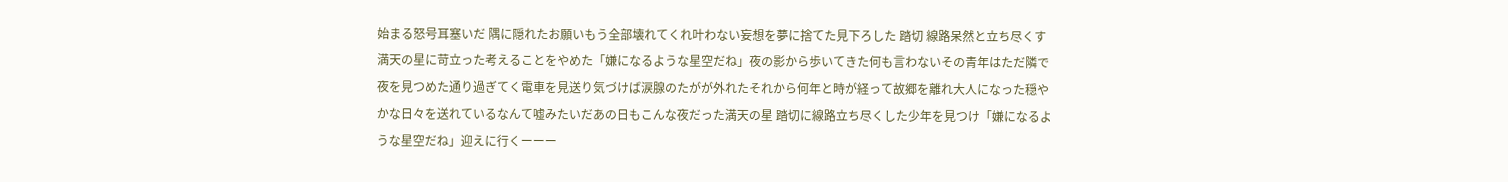始まる怒号耳塞いだ 隅に隠れたお願いもう全部壊れてくれ叶わない妄想を夢に捨てた見下ろした 踏切 線路呆然と立ち尽くす満天の星に苛立った考えることをやめた「嫌になるような星空だね」夜の影から歩いてきた何も言わないその青年はただ隣で夜を見つめた通り過ぎてく電車を見送り気づけば涙腺のたがが外れたそれから何年と時が経って故郷を離れ大人になった穏やかな日々を送れているなんて嘘みたいだあの日もこんな夜だった満天の星 踏切に線路立ち尽くした少年を見つけ「嫌になるような星空だね」迎えに行くーーー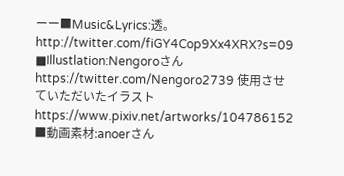ーー■Music&Lyrics:透。 http://twitter.com/fiGY4Cop9Xx4XRX?s=09 ■Illustlation:Nengoroさん https://twitter.com/Nengoro2739 使用させていただいたイラスト https://www.pixiv.net/artworks/104786152 ■動画素材:anoerさん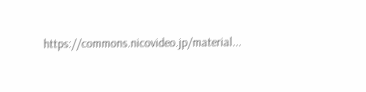https://commons.nicovideo.jp/material...